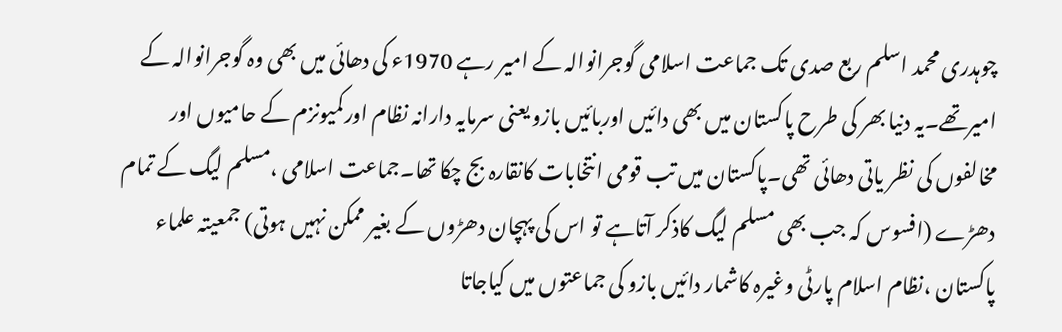چوہدری محمد اسلم ربع صدی تک جماعت اسلامی گوجرانوالہ کے امیر رہے 1970ء کی دھائی میں بھی وہ گوجرانوالہ کے امیرتھے۔یہ دنیا بھر کی طرح پاکستان میں بھی دائیں اوربائیں بازو یعنی سرمایہ دارانہ نظام اورکمیونزم کے حامیوں اور مخالفوں کی نظر یاتی دھائی تھی۔پاکستان میں تب قومی انتخابات کانقارہ بج چکا تھا۔جماعت اسلامی ،مسلم لیگ کے تمام دھڑے (افسوس کہ جب بھی مسلم لیگ کاذکر آتاہے تو اس کی پہچان دھڑوں کے بغیر ممکن نہیں ہوتی) جمعیتہ علماء پاکستان ،نظام اسلام پارٹی وغیرہ کاشمار دائیں بازو کی جماعتوں میں کیاجاتا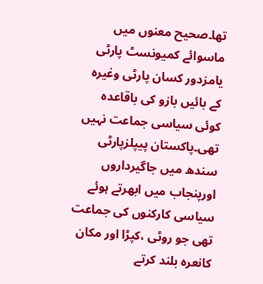تھا۔صحیح معنوں میں ماسوائے کمیونسٹ پارٹی یامزدور کسان پارٹی وغیرہ کے بائیں بازو کی باقاعدہ کوئی سیاسی جماعت نہیں تھی۔پاکستان پیپلزپارٹی سندھ میں جاگیرداروں اورپنجاب میں ابھرتے ہوئے سیاسی کارکنوں کی جماعت تھی جو روٹی ،کپڑا اور مکان کانعرہ بلند کرتے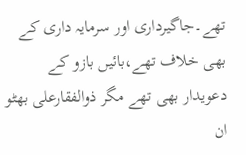تھے۔جاگیرداری اور سرمایہ داری کے بھی خلاف تھے،بائیں بازو کے دعویدار بھی تھے مگر ذوالفقارعلی بھٹو ان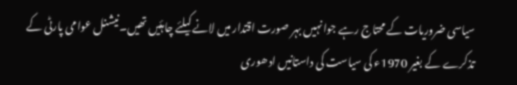سیاسی ضروریات کے محتاج رہے جوانہیں بہر صورت اقتدار میں لانے کیلئے چاہئیں تھیں۔نیشنل عوامی پارٹی کے تذکرے کے بغیر 1970ء کی سیاست کی داستانیں ادھوری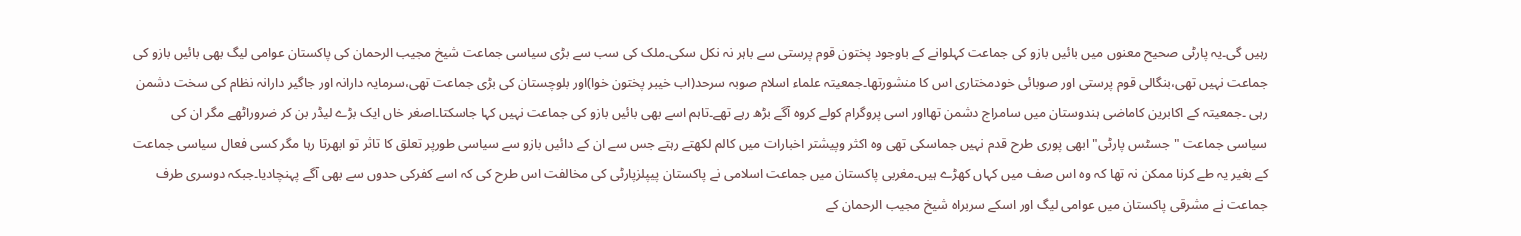رہیں گی۔یہ پارٹی صحیح معنوں میں بائیں بازو کی جماعت کہلوانے کے باوجود پختون قوم پرستی سے باہر نہ نکل سکی۔ملک کی سب سے بڑی سیاسی جماعت شیخ مجیب الرحمان کی پاکستان عوامی لیگ بھی بائیں بازو کی جماعت نہیں تھی،بنگالی قوم پرستی اور صوبائی خودمختاری اس کا منشورتھا۔جمعیتہ علماء اسلام صوبہ سرحد(اب خیبر پختون خوا)اور بلوچستان کی بڑی جماعت تھی،سرمایہ دارانہ اور جاگیر دارانہ نظام کی سخت دشمن رہی ۔جمعیتہ کے اکابرین کاماضی ہندوستان میں سامراج دشمن تھااور اسی پروگرام کولے کروہ آگے بڑھ رہے تھے۔تاہم اسے بھی بائیں بازو کی جماعت نہیں کہا جاسکتا۔اصغر خاں ایک بڑے لیڈر بن کر ضروراٹھے مگر ان کی سیاسی جماعت "جسٹس پارٹی"ابھی پوری طرح قدم نہیں جماسکی تھی وہ اکثر وپیشتر اخبارات میں کالم لکھتے رہتے جس سے ان کے دائیں بازو سے سیاسی طورپر تعلق کا تاثر تو ابھرتا رہا مگر کسی فعال سیاسی جماعت کے بغیر یہ طے کرنا ممکن نہ تھا کہ وہ اس صف میں کہاں کھڑے ہیں۔مغربی پاکستان میں جماعت اسلامی نے پاکستان پیپلزپارٹی کی مخالفت اس طرح کی کہ اسے کفرکی حدوں سے بھی آگے پہنچادیا۔جبکہ دوسری طرف جماعت نے مشرقی پاکستان میں عوامی لیگ اور اسکے سربراہ شیخ مجیب الرحمان کے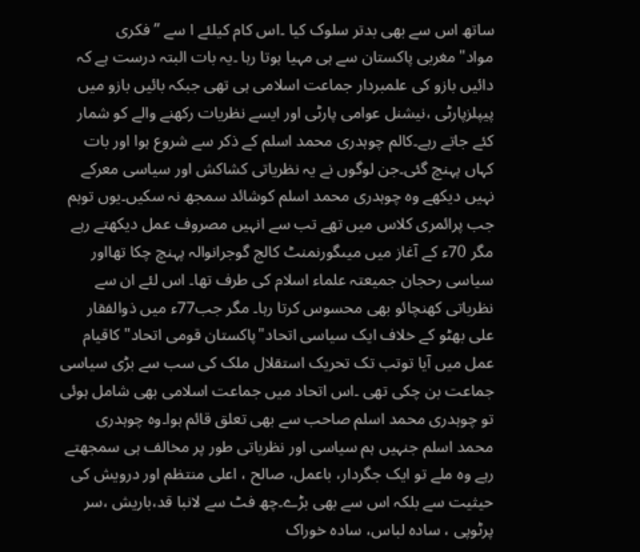ساتھ اس سے بھی بدتر سلوک کیا ۔اس کام کیلئے ا سے ’’ فکری مواد"مغربی پاکستان سے ہی مہیا ہوتا رہا ۔یہ بات البتہ درست ہے کہ دائیں بازو کی علمبردار جماعت اسلامی ہی تھی جبکہ بائیں بازو میں پیپلزپارٹی ،نیشنل عوامی پارٹی اور ایسے نظریات رکھنے والے کو شمار کئے جاتے رہے۔کالم چوہدری محمد اسلم کے ذکر سے شروع ہوا اور بات کہاں پہنچ گئی۔جن لوگوں نے یہ نظریاتی کشاکش اور سیاسی معرکے نہیں دیکھے وہ چوہدری محمد اسلم کوشائد سمجھ نہ سکیں۔یوں توہم جب پرائمری کلاس میں تھے تب سے انہیں مصروف عمل دیکھتے رہے مگر 70ء کے آغاز میں میںگورنمنٹ کالج گوجرانوالہ پہنچ چکا تھااور سیاسی رحجان جمیعتہ علماء اسلام کی طرف تھا۔ اس لئے ان سے نظریاتی کھنچائو بھی محسوس کرتا رہا۔ مگر جب77ء میں ذوالفقار علی بھٹو کے خلاف ایک سیاسی اتحاد"پاکستان قومی اتحاد"کاقیام عمل میں آیا توتب تک تحریک استقلال ملک کی سب سے بڑی سیاسی جماعت بن چکی تھی ۔اس اتحاد میں جماعت اسلامی بھی شامل ہوئی تو چوہدری محمد اسلم صاحب سے بھی تعلق قائم ہوا۔وہ چوہدری محمد اسلم جنہیں ہم سیاسی اور نظریاتی طور پر مخالف ہی سمجھتے رہے وہ ملے تو ایک جگردار، باعمل، صالح ، اعلی منتظم اور درویش کی حیثیت سے بلکہ اس سے بھی بڑے۔چھ فٹ سے لانبا قد،باریش ،سر پرٹوپی ، سادہ لباس، سادہ خوراک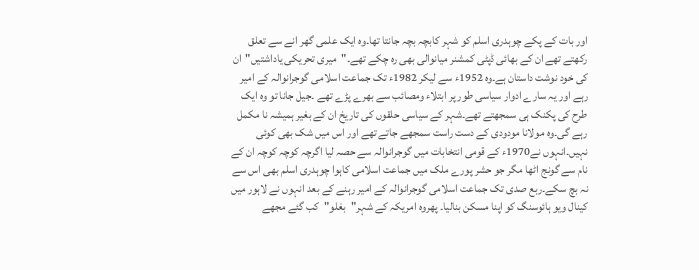اور بات کے پکے چوہدری اسلم کو شہر کابچہ بچہ جانتا تھا۔وہ ایک علمی گھر انے سے تعلق رکھتے تھے ان کے بھائی ڈپٹی کمشنر میانوالی بھی رہ چکے تھے۔"میری تحریکی یاداشتیں"ان کی خود نوشت داستان ہے۔وہ 1952ء سے لیکر 1982ء تک جماعت اسلامی گوجرانوالہ کے امیر رہے اور یہ سارے ادوار سیاسی طور پر ابتلاء ومصائب سے بھرے پڑے تھے ۔جیل جانا تو وہ ایک طرح کی پکنک ہی سمجھتے تھے۔شہر کے سیاسی حلقوں کی تاریخ ان کے بغیر ہمیشہ نا مکمل رہے گی۔وہ مولانا مودودی کے دست راست سمجھے جاتے تھے اور اس میں شک بھی کوئی نہیں۔انہوں نے1970ء کے قومی انتخابات میں گوجرانوالہ سے حصہ لیا اگرچہ کوچہ کوچہ ان کے نام سے گونج اٹھا مگر جو حشر پورے ملک میں جماعت اسلامی کاہوا چوہدری اسلم بھی اس سے نہ بچ سکے۔ربع صدی تک جماعت اسلامی گوجرانوالہ کے امیر رہنے کے بعد انہوں نے لاہور میں کینال ویو ہائوسنگ کو اپنا مسکن بنالیا۔ پھروہ امریکہ کے شہر"بغلو"کب گئے مجھے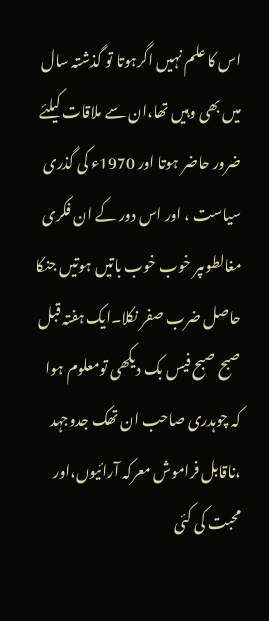اس کا علم نہیں اگرہوتا تو گذشتہ سال میں بھی وہیں تھا،ان سے ملاقات کیلئے ضرور حاضر ہوتا اور 1970ء کی گذری سیاست ، اور اس دور کے ان فکری مغالطوںپر خوب خوب باتیں ہوتیں جنکا حاصل ضرب صفر نکلا۔ایک ہفتہ قبل صبح صبح فیس بک دیکھی تومعلوم ہوا کہ چوہدری صاحب ان تھک جدوجہد ،ناقابل فراموش معرکہ آرائیوں،اور محبت کی کئی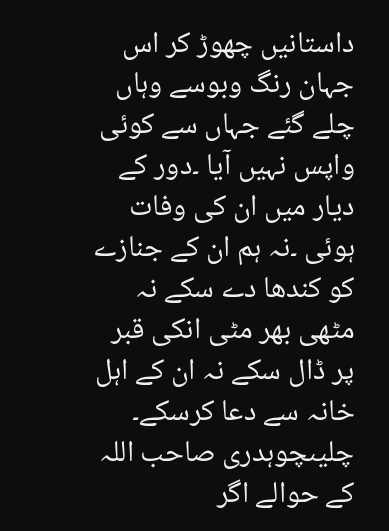داستانیں چھوڑ کر اس جہان رنگ وبوسے وہاں چلے گئے جہاں سے کوئی واپس نہیں آیا ۔دور کے دیار میں ان کی وفات ہوئی ۔نہ ہم ان کے جنازے کو کندھا دے سکے نہ مٹھی بھر مٹی انکی قبر پر ڈال سکے نہ ان کے اہل خانہ سے دعا کرسکے۔ چلیںچوہدری صاحب اللہ کے حوالے اگر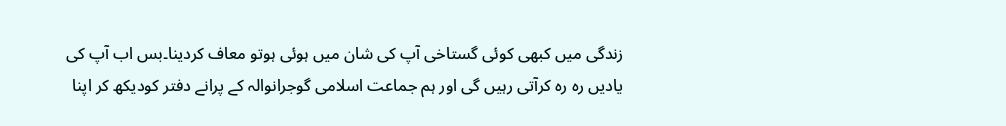زندگی میں کبھی کوئی گستاخی آپ کی شان میں ہوئی ہوتو معاف کردینا۔بس اب آپ کی یادیں رہ رہ کرآتی رہیں گی اور ہم جماعت اسلامی گوجرانوالہ کے پرانے دفتر کودیکھ کر اپنا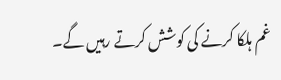غم ہلکا کرنے کی کوشش کرتے رہیں گے۔